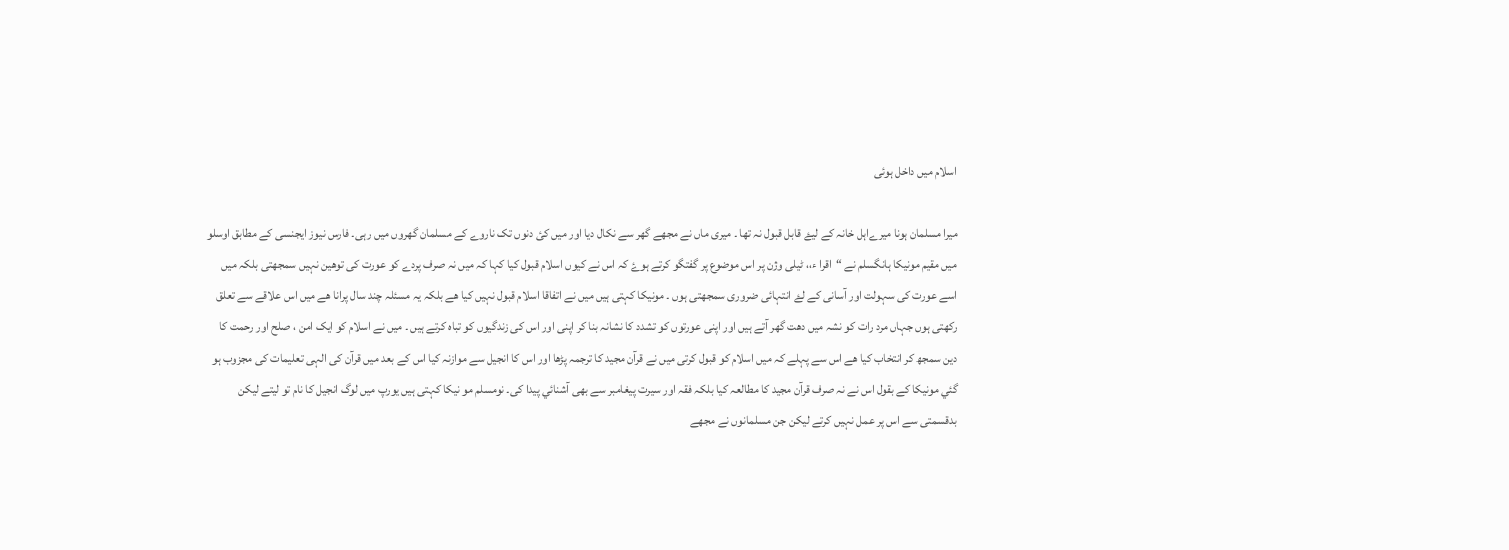اسلام میں داخل ہوئی

میرا مسلمان ہونا میرےاہل خانہ کے لیۓ قابل قبول نہ تھا ۔ میری ماں نے مجھے گھر سے نکال دیا اور میں کئ دنوں تک ناروے کے مسلمان گھروں میں رہی۔ فارس نیوز ایجنسی کے مطابق اوسلو میں مقیم مونیکا ہانگسلم نے “اقرا ء،، ٹیلی وژن پر اس موضوع پر گفتگو کرتے ہوۓ کہ اس نے کیوں اسلام قبول کیا کہا کہ میں نہ صرف پردے کو عورت کی توھین نہیں سمجھتی بلکہ میں اسے عورت کی سہولت اور آسانی کے لۓ انتہائی ضروری سمجھتی ہوں ۔ مونیکا کہتی ہیں میں نے اتفاقا اسلام قبول نہیں کیا ھے بلکہ یہ مسئلہ چند سال پرانا ھے میں اس علاقے سے تعلق رکھتی ہوں جہاں مرد رات کو نشہ میں دھت گھر آتے ہیں اور اپنی عورتوں کو تشدد کا نشانہ بنا کر اپنی اور اس کی زندگیوں کو تباہ کرتے ہیں ۔ میں نے اسلام کو ایک امن ، صلح اور رحمت کا دین سمجھ کر انتخاب کیا ھے اس سے پہلے کہ میں اسلام کو قبول کرتی میں نے قرآن مجید کا ترجمہ پڑھا اور اس کا انجیل سے موازنہ کیا اس کے بعد میں قرآن کی الہی تعلیمات کی مجزوب ہو گئي مونیکا کے بقول اس نے نہ صرف قرآن مجید کا مطالعہ کیا بلکہ فقہ اور سیرت پیغامبر سے بھی آشنائي پیدا کی۔ نومسلم مو نیکا کہتی ہیں یورپ میں لوگ انجیل کا نام تو لیتے لیکن بدقسمتی سے اس پر عمل نہیں کرتے لیکن جن مسلمانوں نے مجھے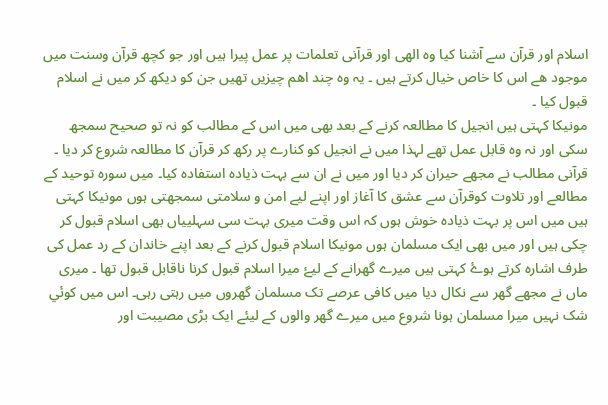اسلام اور قرآن سے آشنا کیا وہ الهی اور قرآنی تعلمات پر عمل پیرا ہیں اور جو کچھ قرآن وسنت میں موجود ھے اس کا خاص خیال کرتے ہیں ۔ یہ وہ چند اھم چیزیں تھیں جن کو دیکھ کر میں نے اسلام قبول کیا ۔
مونیکا کہتی ہیں انجیل کا مطالعہ کرنے کے بعد بھی میں اس کے مطالب کو نہ تو صحیح سمجھ سکی اور نہ وہ قابل عمل تھے لہذا میں نے انجیل کو کنارے پر رکھ کر قرآن کا مطالعہ شروع کر دیا ۔ قرآنی مطالب نے مجھے حیران کر دیا اور میں نے ان سے بہت ذیادہ استفادہ کیا۔ میں سورہ توحید کے مطالعے اور تلاوت کوقرآن سے عشق کا آغاز اور اپنے لیے امن و سلامتی سمجھتی ہوں مونیکا کہتی ہیں میں اس پر بہت ذیادہ خوش ہوں کہ اس وقت میری بہت سی سہلییاں بھی اسلام قبول کر چکی ہیں اور میں بھی ایک مسلمان ہوں مونیکا اسلام قبول کرنے کے بعد اپنے خاندان کے رد عمل کی طرف اشارہ کرتے ہوۓ کہتی ہیں میرے گھرانے کے لیۓ میرا اسلام قبول کرنا ناقابل قبول تھا ۔ میری ماں نے مجھے گھر سے نکال دیا میں کافی عرصے تک مسلمان گھروں میں رہتی رہی۔ اس میں کوئي شک نہیں میرا مسلمان ہونا شروع میں میرے گھر والوں کے لیئے ایک بڑی مصیبت اور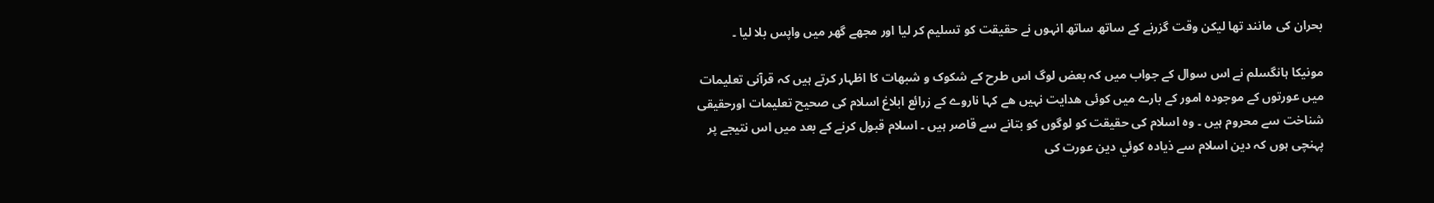بحران کی مانند تھا لیکن وقت گزرنے کے ساتھ ساتھ انہوں نے حقیقت کو تسلیم کر لیا اور مجھے گھر میں واپس بلا لیا ۔

مونیکا ہانگسلم نے اس سوال کے جواب میں کہ بعض لوگ اس طرح کے شکوک و شبھات کا اظہار کرتے ہیں کہ قرآنی تعلیمات میں عورتوں کے موجودہ امور کے بارے میں کوئی ھدایت نہیں ھے کہا ناروے کے زرائع ابلاغ اسلام کی صحیح تعلیمات اورحقیقی شناخت سے محروم ہیں ۔ وہ اسلام کی حقیقت کو لوگوں کو بتانے سے قاصر ہیں ۔ اسلام قبول کرنے کے بعد میں اس نتیجے پر پہنچی ہوں کہ دین اسلام سے ذیادہ کوئي دین عورت کی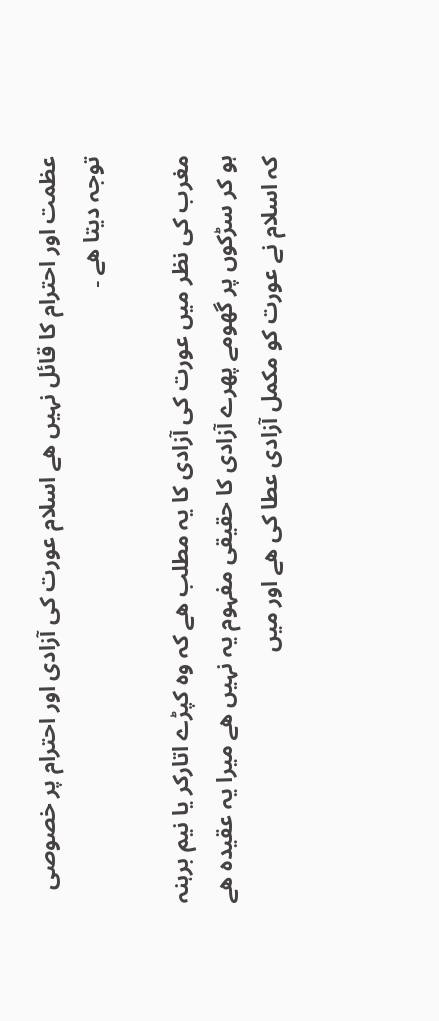عظمت اور احترام کا قائل نہیں ھے اسلام عورت کی آزادی اور احترام پر خصوصی توجہ دیتا ھے ۔

مغرب کی نظر میں عورت کی آزادی کا یہ مطلب ھے کہ وہ کپڑے اتارکر یا نیم برہنہ ہو کر سڑکوں پر گھومے پھرے آزادی کا حقیقی مفہوم یہ نہیں ھے میرا یہ عقیدہ ھے کہ اسلام نے عورت کو مکمل آزادی عطا کی ھے اور میں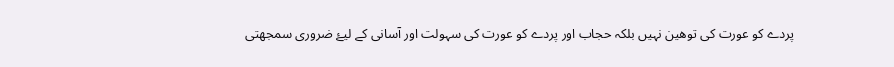پردے کو عورت کی توھین نہیں بلکہ حجاب اور پردے کو عورت کی سہولت اور آسانی کے لیۓ ضروری سمجھتی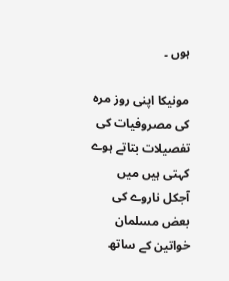ہوں ۔

مونیکا اپنی روز مرہ کی مصروفیات کی تفصیلات بتاتے ہوے کہتی ہیں میں آجکل ناروے کی بعض مسلمان خواتین کے ساتھ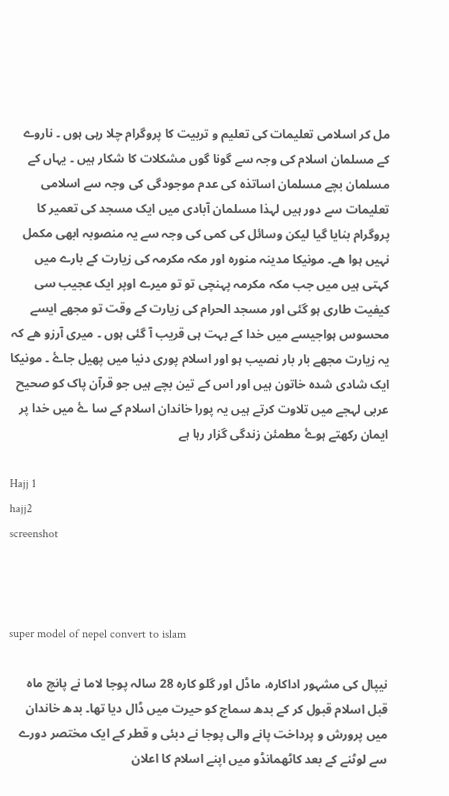مل کر اسلامی تعلیمات کی تعلیم و تربیت کا پروگرام چلا رہی ہوں ۔ ناروے کے مسلمان اسلام کی وجہ سے گونا گوں مشکلات کا شکار ہیں ۔ یہاں کے مسلمان بچے مسلمان اساتذہ کی عدم موجودگی کی وجہ سے اسلامی تعلیمات سے دور ہیں لہذا مسلمان آبادی میں ایک مسجد کی تعمیر کا پروگرام بنایا گیا لیکن وسائل کی کمی کی وجہ سے یہ منصوبہ ابھی مکمل نہیں ہوا ھے۔ مونیکا مدینہ منورہ اور مکہ مکرمہ کی زیارت کے بارے میں کہتی ہیں میں جب مکہ مکرمہ پہنچی تو تو میرے اوپر ایک عجیب سی کیفیت طاری ہو گئی اور مسجد الحرام کی زیارت کے وقت تو مجھے ایسے محسوس ہواجیسے میں خدا کے بہت ہی قریب آ گئی ہوں ۔ میری آرزو ھے کہ یہ زیارت مجھے بار بار نصیب ہو اور اسلام پوری دنیا میں پھیل جاۓ ۔ مونیکا ایک شادی شدہ خاتون ہیں اور اس کے تین بچے ہیں جو قرآن پاک کو صحیح عربی لہجے میں تلاوت کرتے ہیں یہ پورا خاندان اسلام کے سا ۓ میں خدا پر ایمان رکھتے ہوۓ مطمئن زندگی گزار رہا ہے

Hajj 1
hajj2
screenshot



super model of nepel convert to islam

نیپال کی مشہور اداکارہ، ماڈل اور گلو کارہ 28 سالہ پوجا لاما نے پانچ ماہ قبل اسلام قبول کر کے بدھ سماج کو حیرت میں ڈال دیا تھا۔ بدھ خاندان میں پرورش و پرداخت پانے والی پوجا نے دبئی و قطر کے ایک مختصر دورے سے لوٹنے کے بعد کاٹھمانڈو میں اپنے اسلام کا اعلان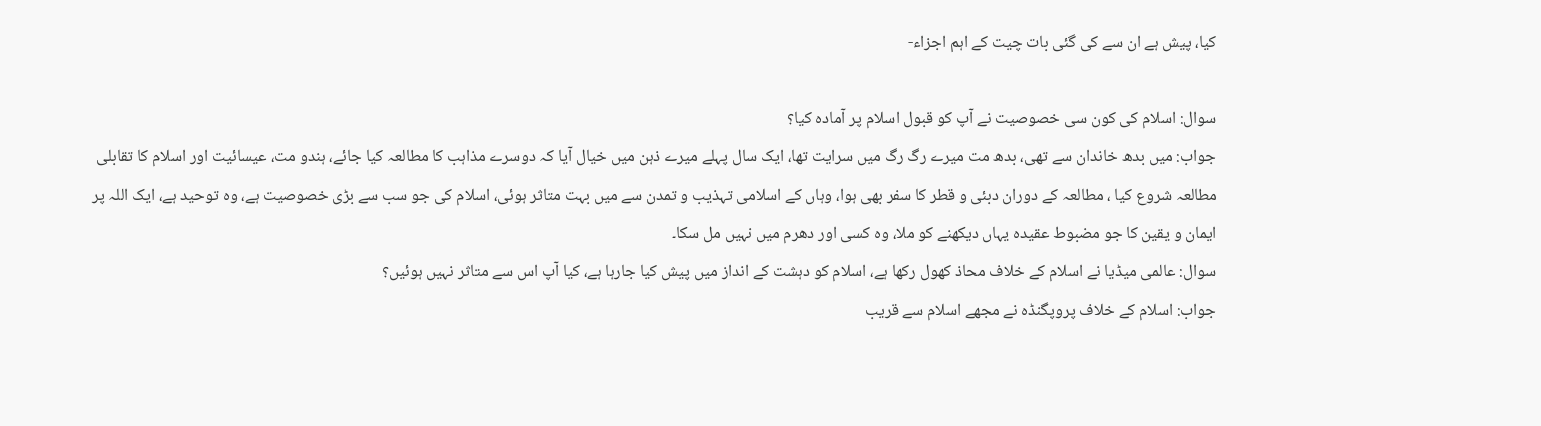کیا، پیش ہے ان سے کی گئی بات چیت کے اہم اجزاء-

سوال: اسلام کی کون سی خصوصیت نے آپ کو قبول اسلام پر آمادہ کیا؟
جواب: میں بدھ خاندان سے تھی، بدھ مت میرے رگ رگ میں سرایت تھا، ایک سال پہلے میرے ذہن میں خیال آیا کہ دوسرے مذاہب کا مطالعہ کیا جائے، ہندو مت، عیسائیت اور اسلام کا تقابلی مطالعہ شروع کیا ، مطالعہ کے دوران دبئی و قطر کا سفر بھی ہوا، وہاں کے اسلامی تہذیب و تمدن سے میں بہت متاثر ہوئی، اسلام کی جو سب سے بڑی خصوصیت ہے، وہ توحید ہے، ایک اللہ پر ایمان و یقین کا جو مضبوط عقیدہ یہاں دیکھنے کو ملا، وہ کسی اور دھرم میں نہیں مل سکا۔
سوال: عالمی میڈیا نے اسلام کے خلاف محاذ کھول رکھا ہے، اسلام کو دہشت کے انداز میں پیش کیا جارہا ہے، کیا آپ اس سے متاثر نہیں ہوئیں؟
جواب: اسلام کے خلاف پروپگنڈہ نے مجھے اسلام سے قریب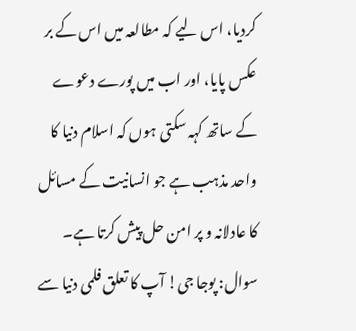کردیا، اس لیے کہ مطالعہ میں اس کے بر عکس پایا، اور اب میں پورے دعوے کے ساتھ کہہ سکتی ہوں کہ اسلام دنیا کا واحد مذہب ہے جو انسانیت کے مسائل کا عادلانہ و پر امن حل پیش کرتا ہے۔
سوال: پوجا جی! آپ کا تعلق فلمی دنیا سے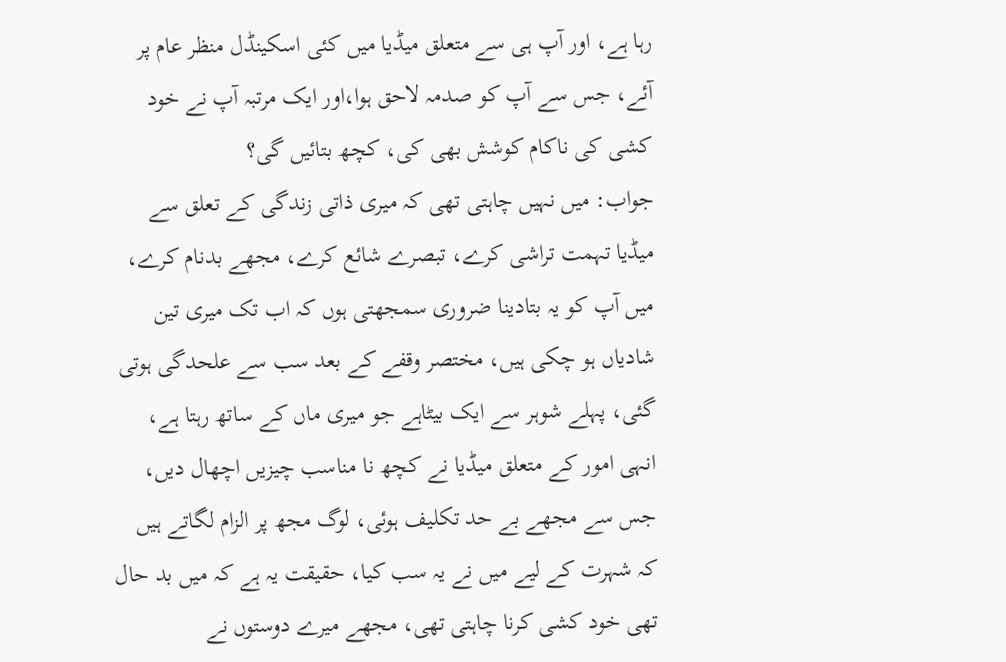رہا ہے، اور آپ ہی سے متعلق میڈیا میں کئی اسکینڈل منظر عام پر آئے، جس سے آپ کو صدمہ لاحق ہوا،اور ایک مرتبہ آپ نے خود کشی کی ناکام کوشش بھی کی، کچھ بتائیں گی؟
جواب: میں نہیں چاہتی تھی کہ میری ذاتی زندگی کے تعلق سے میڈیا تہمت تراشی کرے، تبصرے شائع کرے، مجھے بدنام کرے، میں آپ کو یہ بتادینا ضروری سمجھتی ہوں کہ اب تک میری تین شادیاں ہو چکی ہیں، مختصر وقفے کے بعد سب سے علحدگی ہوتی گئی، پہلے شوہر سے ایک بیٹاہے جو میری ماں کے ساتھ رہتا ہے، انہی امور کے متعلق میڈیا نے کچھ نا مناسب چیزیں اچھال دیں، جس سے مجھے بے حد تکلیف ہوئی، لوگ مجھ پر الزام لگاتے ہیں کہ شہرت کے لیے میں نے یہ سب کیا، حقیقت یہ ہے کہ میں بد حال تھی خود کشی کرنا چاہتی تھی، مجھے میرے دوستوں نے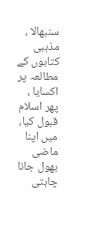سنبھالا ، مذہبی کتابوں کے مطالعہ پر اکسایا ، پھر اسلام قبول کیا، میں اپنا ماضی بھول جانا چاہتی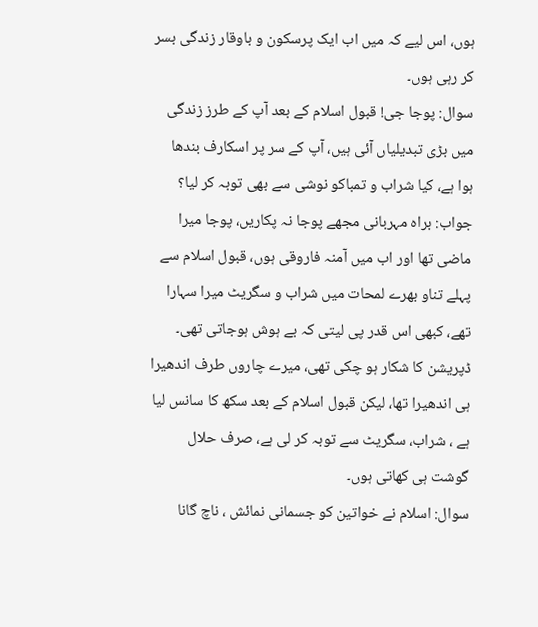ہوں، اس لیے کہ میں اب ایک پرسکون و باوقار زندگی بسر کر رہی ہوں۔
سوال: پوجا جی! قبول اسلام کے بعد آپ کے طرز زندگی میں بڑی تبدیلیاں آئی ہیں، آپ کے سر پر اسکارف بندھا ہوا ہے، کیا شراب و تمباکو نوشی سے بھی توبہ کر لیا؟
جواب: براہ مہربانی مجھے پوجا نہ پکاریں، پوجا میرا ماضی تھا اور اب میں آمنہ فاروقی ہوں، قبول اسلام سے پہلے تناو بھرے لمحات میں شراب و سگریٹ میرا سہارا تھے، کبھی اس قدر پی لیتی کہ بے ہوش ہوجاتی تھی۔ ڈپریشن کا شکار ہو چکی تھی، میرے چاروں طرف اندھیرا ہی اندھیرا تھا، لیکن قبول اسلام کے بعد سکھ کا سانس لیا ہے ، شراب، سگریٹ سے توبہ کر لی ہے، صرف حلال گوشت ہی کھاتی ہوں۔
سوال: اسلام نے خواتین کو جسمانی نمائش ، ناچ گانا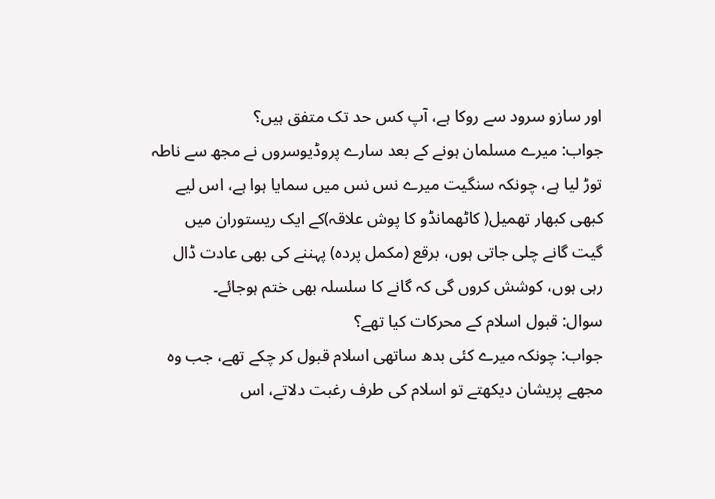اور سازو سرود سے روکا ہے، آپ کس حد تک متفق ہیں؟
جواب: میرے مسلمان ہونے کے بعد سارے پروڈیوسروں نے مجھ سے ناطہ توڑ لیا ہے، چونکہ سنگیت میرے نس نس میں سمایا ہوا ہے، اس لیے کبھی کبھار تھمیل( کاٹھمانڈو کا پوش علاقہ)کے ایک ریستوران میں گیت گانے چلی جاتی ہوں، برقع (مکمل پردہ) پہننے کی بھی عادت ڈال رہی ہوں، کوشش کروں گی کہ گانے کا سلسلہ بھی ختم ہوجائے۔
سوال: قبول اسلام کے محرکات کیا تھے؟
جواب: چونکہ میرے کئی بدھ ساتھی اسلام قبول کر چکے تھے، جب وہ مجھے پریشان دیکھتے تو اسلام کی طرف رغبت دلاتے، اس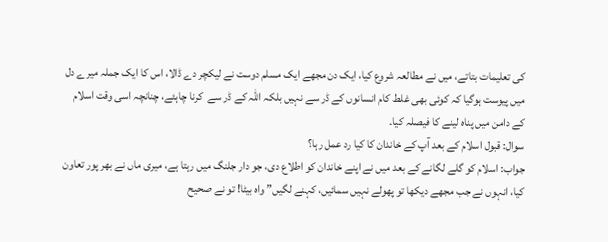کی تعلیمات بتاتے، میں نے مطالعہ شروع کیا، ایک دن مجھے ایک مسلم دوست نے لیکچر دے ڈالا، اس کا ایک جملہ میرے دل میں پیوست ہوگیا کہ کوئی بھی غلط کام انسانوں کے ڈر سے نہیں بلکہ اللہ کے ڈر سے  کرنا چاہئے، چنانچہ اسی وقت اسلام کے دامن میں پناہ لینے کا فیصلہ کیا۔
سوال: قبول اسلام کے بعد آپ کے خاندان کا کیا رد عمل رہا؟
جواب: اسلام کو گلے لگانے کے بعد میں نے اپنے خاندان کو اطلاع دی، جو دار جلنگ میں رہتا ہے، میری ماں نے بھر پور تعاون کیا، انہوں نے جب مجھے دیکھا تو پھولے نہیں سمائیں، کہنے لگیں” واہ بیٹا! تو نے صحیح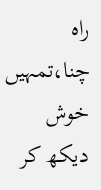راہ چنا،تمہیں خوش دیکھ کر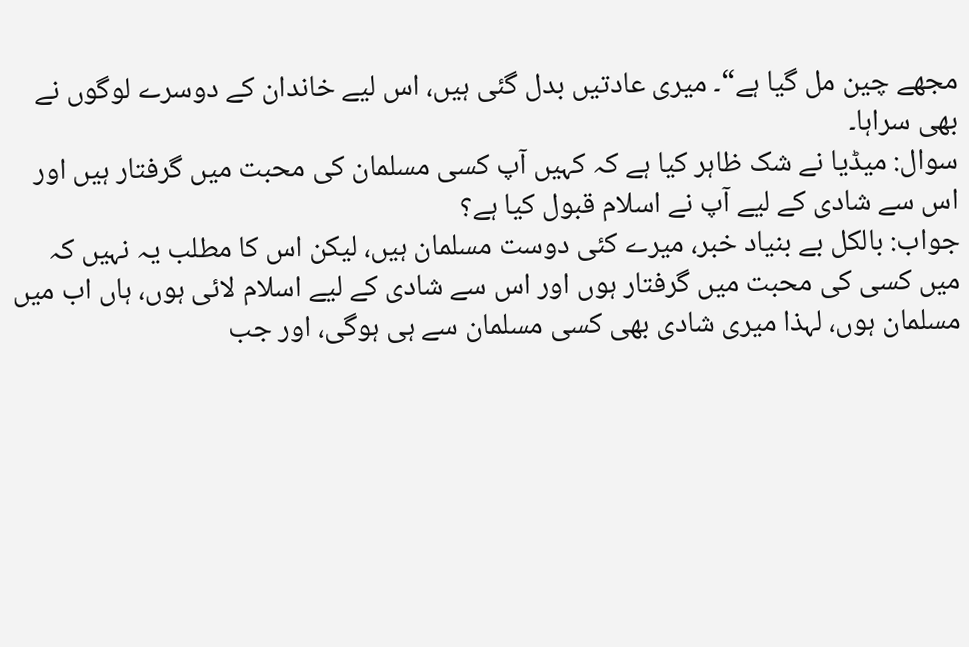مجھے چین مل گیا ہے“۔ میری عادتیں بدل گئی ہیں، اس لیے خاندان کے دوسرے لوگوں نے بھی سراہا۔
سوال: میڈیا نے شک ظاہر کیا ہے کہ کہیں آپ کسی مسلمان کی محبت میں گرفتار ہیں اور اس سے شادی کے لیے آپ نے اسلام قبول کیا ہے؟
جواب: بالکل بے بنیاد خبر، میرے کئی دوست مسلمان ہیں، لیکن اس کا مطلب یہ نہیں کہ میں کسی کی محبت میں گرفتار ہوں اور اس سے شادی کے لیے اسلام لائی ہوں، ہاں اب میں مسلمان ہوں، لہذا میری شادی بھی کسی مسلمان سے ہی ہوگی، اور جب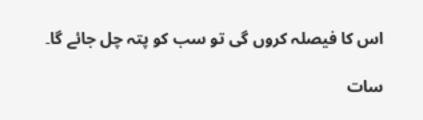اس کا فیصلہ کروں گی تو سب کو پتہ چل جائے گا۔

سات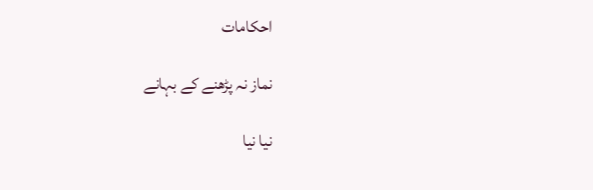احکامات

نماز نہ پڑھنے کے بہانے

نیا نیا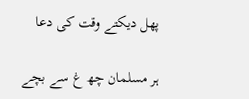پھل دیکتے وقت کی دعا

ہر مسلمان چھ غ سے بچے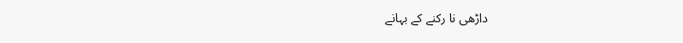داڑھی نا رکنے کے بہانے